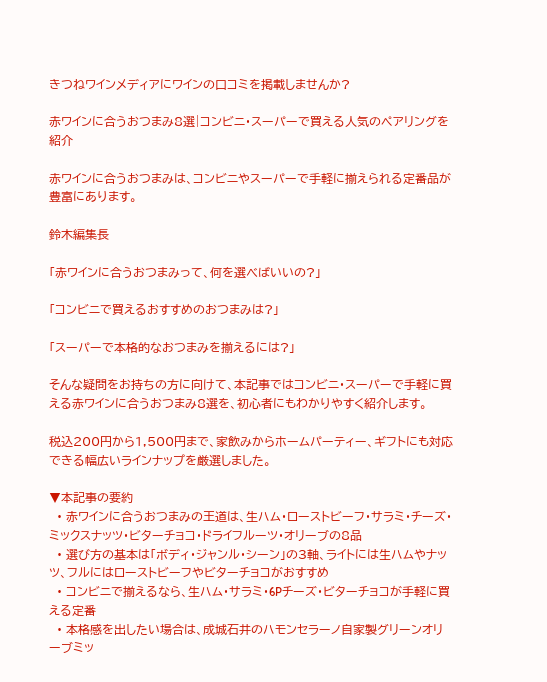きつねワインメディアにワインの口コミを掲載しませんか?

赤ワインに合うおつまみ8選|コンビニ・スーパーで買える人気のペアリングを紹介

赤ワインに合うおつまみは、コンビニやスーパーで手軽に揃えられる定番品が豊富にあります。

鈴木編集長

「赤ワインに合うおつまみって、何を選べばいいの?」

「コンビニで買えるおすすめのおつまみは?」

「スーパーで本格的なおつまみを揃えるには?」

そんな疑問をお持ちの方に向けて、本記事ではコンビニ・スーパーで手軽に買える赤ワインに合うおつまみ8選を、初心者にもわかりやすく紹介します。

税込200円から1,500円まで、家飲みからホームパーティー、ギフトにも対応できる幅広いラインナップを厳選しました。

▼本記事の要約
  • 赤ワインに合うおつまみの王道は、生ハム・ローストビーフ・サラミ・チーズ・ミックスナッツ・ビターチョコ・ドライフルーツ・オリーブの8品
  • 選び方の基本は「ボディ・ジャンル・シーン」の3軸、ライトには生ハムやナッツ、フルにはローストビーフやビターチョコがおすすめ
  • コンビニで揃えるなら、生ハム・サラミ・6Pチーズ・ビターチョコが手軽に買える定番
  • 本格感を出したい場合は、成城石井のハモンセラーノ自家製グリーンオリーブミッ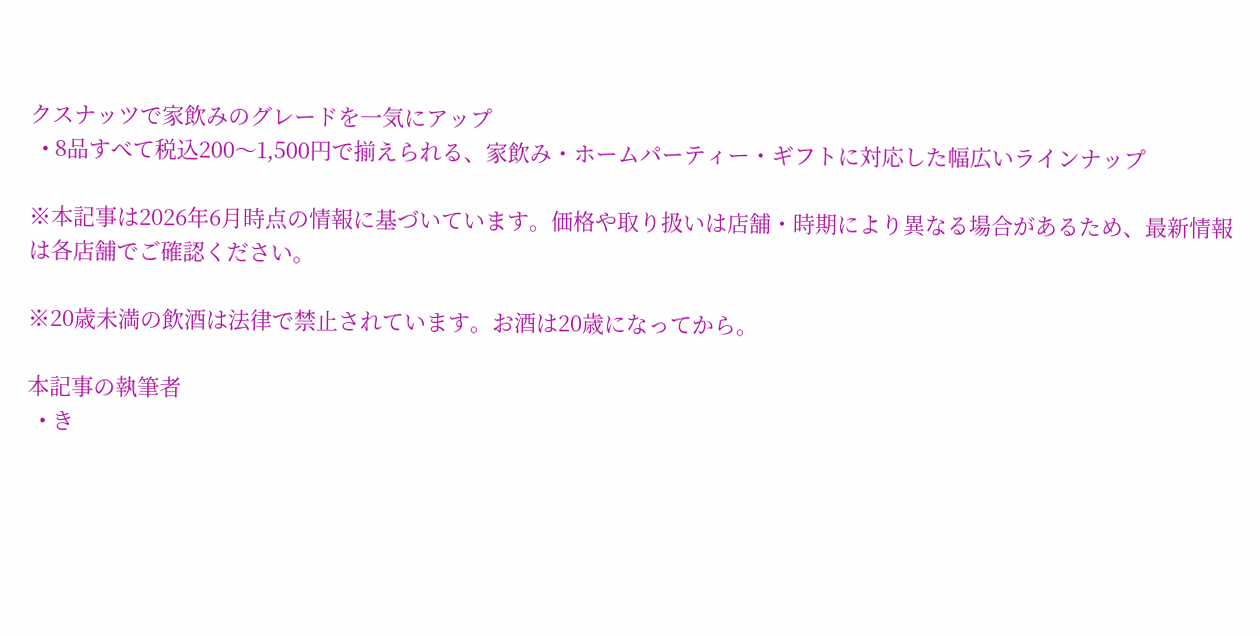クスナッツで家飲みのグレードを一気にアップ
  • 8品すべて税込200〜1,500円で揃えられる、家飲み・ホームパーティー・ギフトに対応した幅広いラインナップ

※本記事は2026年6月時点の情報に基づいています。価格や取り扱いは店舗・時期により異なる場合があるため、最新情報は各店舗でご確認ください。

※20歳未満の飲酒は法律で禁止されています。お酒は20歳になってから。

本記事の執筆者
  • き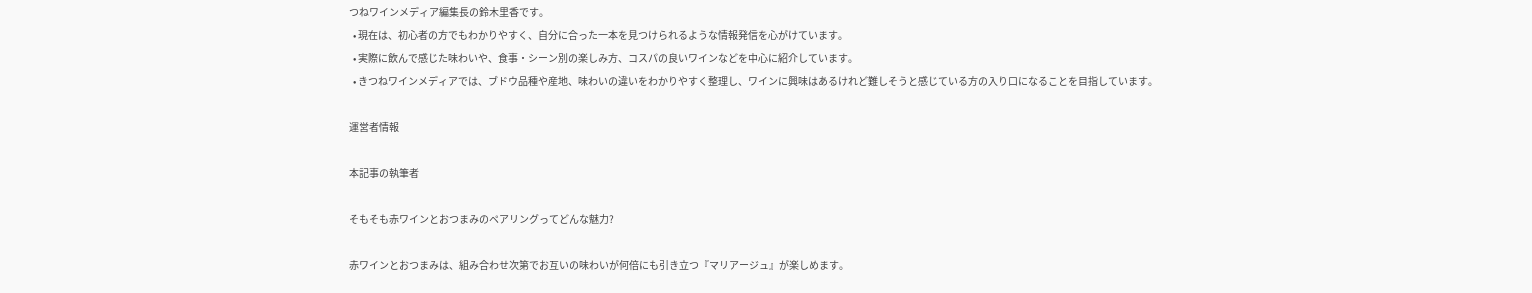つねワインメディア編集長の鈴木里香です。
  • 現在は、初心者の方でもわかりやすく、自分に合った一本を見つけられるような情報発信を心がけています。
  • 実際に飲んで感じた味わいや、食事・シーン別の楽しみ方、コスパの良いワインなどを中心に紹介しています。
  • きつねワインメディアでは、ブドウ品種や産地、味わいの違いをわかりやすく整理し、ワインに興味はあるけれど難しそうと感じている方の入り口になることを目指しています。

運営者情報

本記事の執筆者

そもそも赤ワインとおつまみのペアリングってどんな魅力?

赤ワインとおつまみは、組み合わせ次第でお互いの味わいが何倍にも引き立つ『マリアージュ』が楽しめます。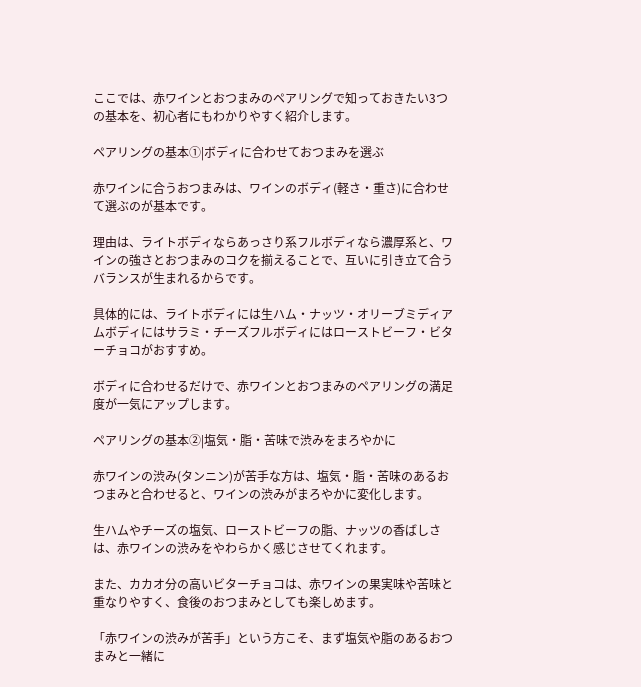ここでは、赤ワインとおつまみのペアリングで知っておきたい3つの基本を、初心者にもわかりやすく紹介します。

ペアリングの基本①|ボディに合わせておつまみを選ぶ

赤ワインに合うおつまみは、ワインのボディ(軽さ・重さ)に合わせて選ぶのが基本です。

理由は、ライトボディならあっさり系フルボディなら濃厚系と、ワインの強さとおつまみのコクを揃えることで、互いに引き立て合うバランスが生まれるからです。

具体的には、ライトボディには生ハム・ナッツ・オリーブミディアムボディにはサラミ・チーズフルボディにはローストビーフ・ビターチョコがおすすめ。

ボディに合わせるだけで、赤ワインとおつまみのペアリングの満足度が一気にアップします。

ペアリングの基本②|塩気・脂・苦味で渋みをまろやかに

赤ワインの渋み(タンニン)が苦手な方は、塩気・脂・苦味のあるおつまみと合わせると、ワインの渋みがまろやかに変化します。

生ハムやチーズの塩気、ローストビーフの脂、ナッツの香ばしさは、赤ワインの渋みをやわらかく感じさせてくれます。

また、カカオ分の高いビターチョコは、赤ワインの果実味や苦味と重なりやすく、食後のおつまみとしても楽しめます。

「赤ワインの渋みが苦手」という方こそ、まず塩気や脂のあるおつまみと一緒に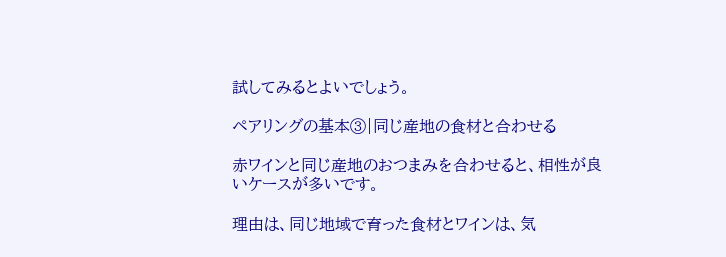試してみるとよいでしょう。

ペアリングの基本③|同じ産地の食材と合わせる

赤ワインと同じ産地のおつまみを合わせると、相性が良いケースが多いです。

理由は、同じ地域で育った食材とワインは、気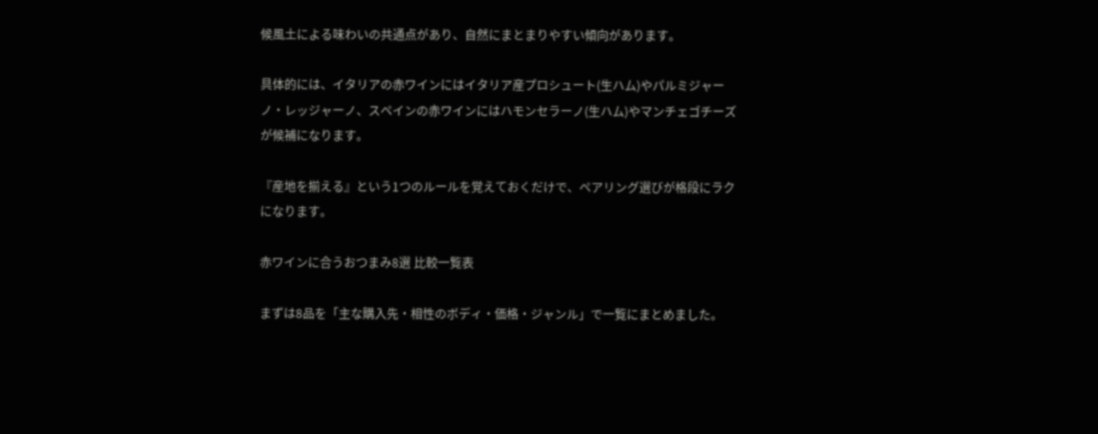候風土による味わいの共通点があり、自然にまとまりやすい傾向があります。

具体的には、イタリアの赤ワインにはイタリア産プロシュート(生ハム)やパルミジャーノ・レッジャーノ、スペインの赤ワインにはハモンセラーノ(生ハム)やマンチェゴチーズが候補になります。

『産地を揃える』という1つのルールを覚えておくだけで、ペアリング選びが格段にラクになります。

赤ワインに合うおつまみ8選 比較一覧表

まずは8品を「主な購入先・相性のボディ・価格・ジャンル」で一覧にまとめました。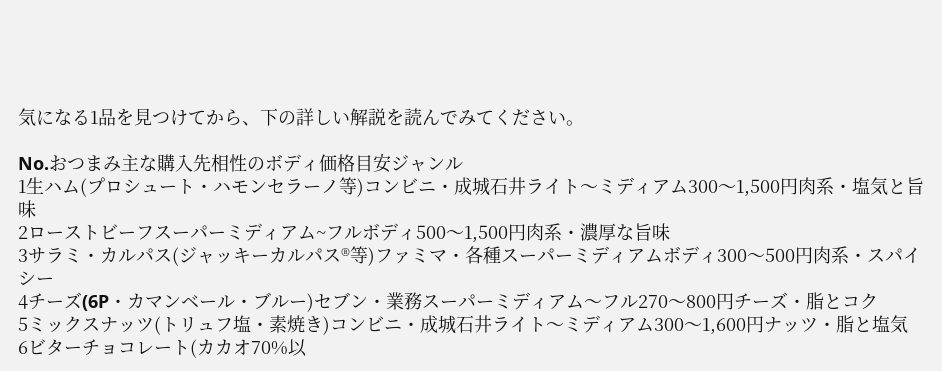気になる1品を見つけてから、下の詳しい解説を読んでみてください。

No.おつまみ主な購入先相性のボディ価格目安ジャンル
1生ハム(プロシュート・ハモンセラーノ等)コンビニ・成城石井ライト〜ミディアム300〜1,500円肉系・塩気と旨味
2ローストビーフスーパーミディアム~フルボディ500〜1,500円肉系・濃厚な旨味
3サラミ・カルパス(ジャッキーカルパス®等)ファミマ・各種スーパーミディアムボディ300〜500円肉系・スパイシー
4チーズ(6P・カマンベール・ブルー)セブン・業務スーパーミディアム〜フル270〜800円チーズ・脂とコク
5ミックスナッツ(トリュフ塩・素焼き)コンビニ・成城石井ライト〜ミディアム300〜1,600円ナッツ・脂と塩気
6ビターチョコレート(カカオ70%以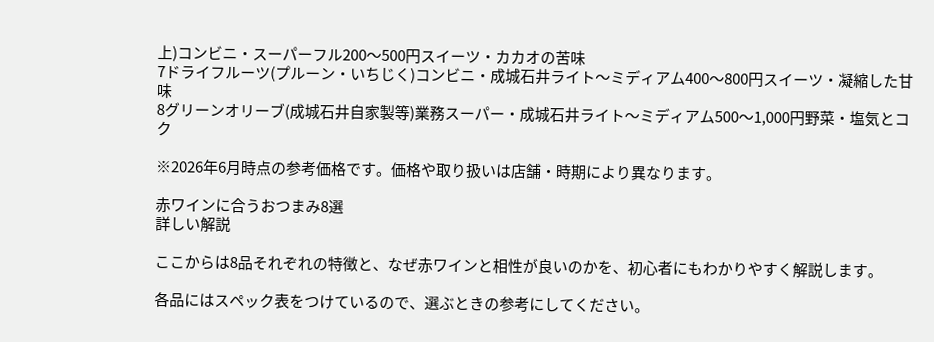上)コンビニ・スーパーフル200〜500円スイーツ・カカオの苦味
7ドライフルーツ(プルーン・いちじく)コンビニ・成城石井ライト〜ミディアム400〜800円スイーツ・凝縮した甘味
8グリーンオリーブ(成城石井自家製等)業務スーパー・成城石井ライト〜ミディアム500〜1,000円野菜・塩気とコク

※2026年6月時点の参考価格です。価格や取り扱いは店舗・時期により異なります。

赤ワインに合うおつまみ8選
詳しい解説

ここからは8品それぞれの特徴と、なぜ赤ワインと相性が良いのかを、初心者にもわかりやすく解説します。

各品にはスペック表をつけているので、選ぶときの参考にしてください。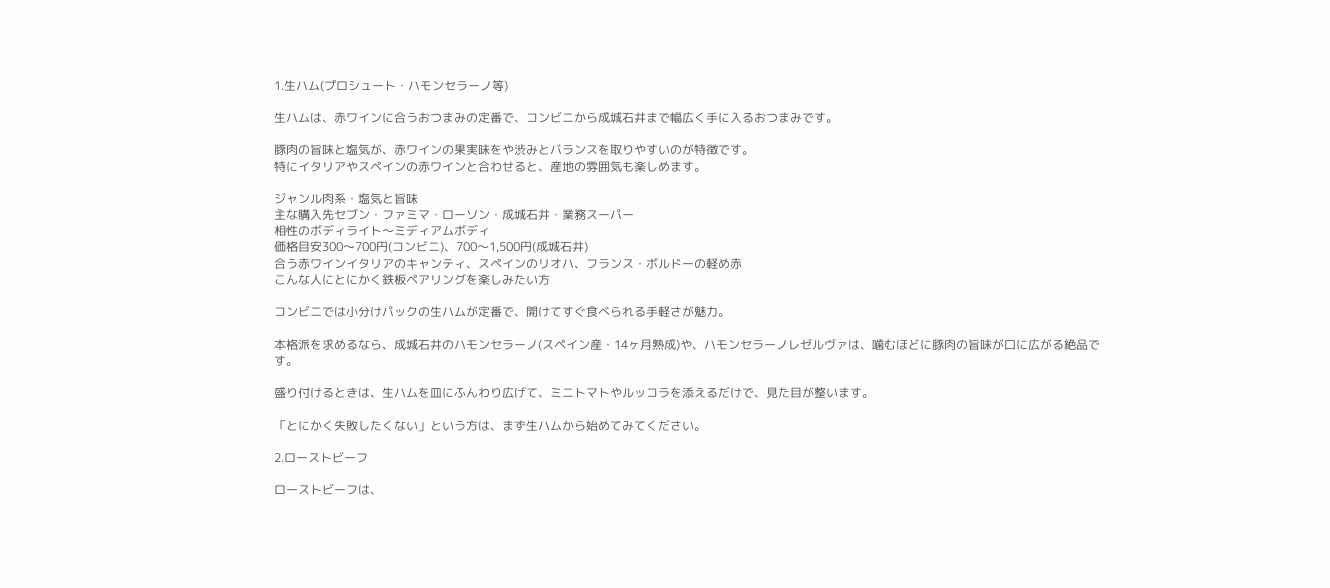1.生ハム(プロシュート・ハモンセラーノ等)

生ハムは、赤ワインに合うおつまみの定番で、コンビニから成城石井まで幅広く手に入るおつまみです。

豚肉の旨味と塩気が、赤ワインの果実味をや渋みとバランスを取りやすいのが特徴です。
特にイタリアやスペインの赤ワインと合わせると、産地の雰囲気も楽しめます。

ジャンル肉系・塩気と旨味
主な購入先セブン・ファミマ・ローソン・成城石井・業務スーパー
相性のボディライト〜ミディアムボディ
価格目安300〜700円(コンビニ)、700〜1,500円(成城石井)
合う赤ワインイタリアのキャンティ、スペインのリオハ、フランス・ボルドーの軽め赤
こんな人にとにかく鉄板ペアリングを楽しみたい方

コンビニでは小分けパックの生ハムが定番で、開けてすぐ食べられる手軽さが魅力。

本格派を求めるなら、成城石井のハモンセラーノ(スペイン産・14ヶ月熟成)や、ハモンセラーノレゼルヴァは、噛むほどに豚肉の旨味が口に広がる絶品です。

盛り付けるときは、生ハムを皿にふんわり広げて、ミニトマトやルッコラを添えるだけで、見た目が整います。

「とにかく失敗したくない」という方は、まず生ハムから始めてみてください。

2.ローストビーフ

ローストビーフは、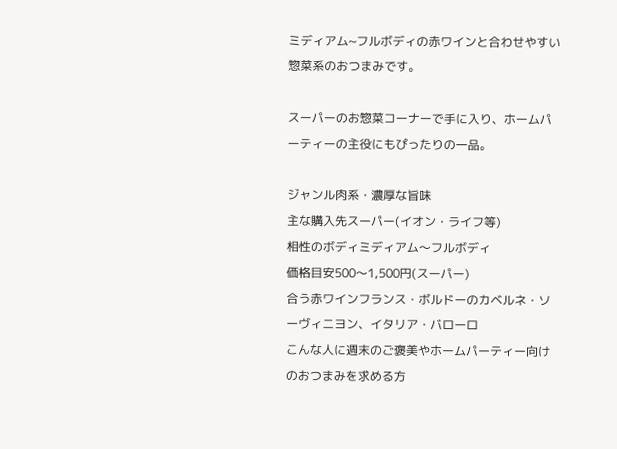ミディアム~フルボディの赤ワインと合わせやすい惣菜系のおつまみです。

スーパーのお惣菜コーナーで手に入り、ホームパーティーの主役にもぴったりの一品。

ジャンル肉系・濃厚な旨味
主な購入先スーパー(イオン・ライフ等)
相性のボディミディアム〜フルボディ
価格目安500〜1,500円(スーパー)
合う赤ワインフランス・ボルドーのカベルネ・ソーヴィニヨン、イタリア・バローロ
こんな人に週末のご褒美やホームパーティー向けのおつまみを求める方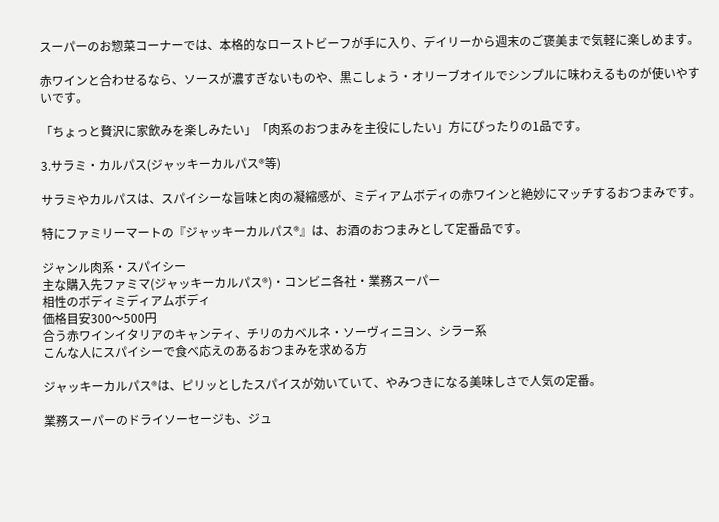スーパーのお惣菜コーナーでは、本格的なローストビーフが手に入り、デイリーから週末のご褒美まで気軽に楽しめます。

赤ワインと合わせるなら、ソースが濃すぎないものや、黒こしょう・オリーブオイルでシンプルに味わえるものが使いやすいです。

「ちょっと贅沢に家飲みを楽しみたい」「肉系のおつまみを主役にしたい」方にぴったりの1品です。

3.サラミ・カルパス(ジャッキーカルパス®等)

サラミやカルパスは、スパイシーな旨味と肉の凝縮感が、ミディアムボディの赤ワインと絶妙にマッチするおつまみです。

特にファミリーマートの『ジャッキーカルパス®』は、お酒のおつまみとして定番品です。

ジャンル肉系・スパイシー
主な購入先ファミマ(ジャッキーカルパス®)・コンビニ各社・業務スーパー
相性のボディミディアムボディ
価格目安300〜500円
合う赤ワインイタリアのキャンティ、チリのカベルネ・ソーヴィニヨン、シラー系
こんな人にスパイシーで食べ応えのあるおつまみを求める方

ジャッキーカルパス®は、ピリッとしたスパイスが効いていて、やみつきになる美味しさで人気の定番。

業務スーパーのドライソーセージも、ジュ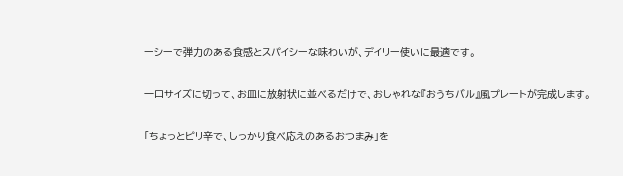ーシーで弾力のある食感とスパイシーな味わいが、デイリー使いに最適です。

一口サイズに切って、お皿に放射状に並べるだけで、おしゃれな『おうちバル』風プレートが完成します。

「ちょっとピリ辛で、しっかり食べ応えのあるおつまみ」を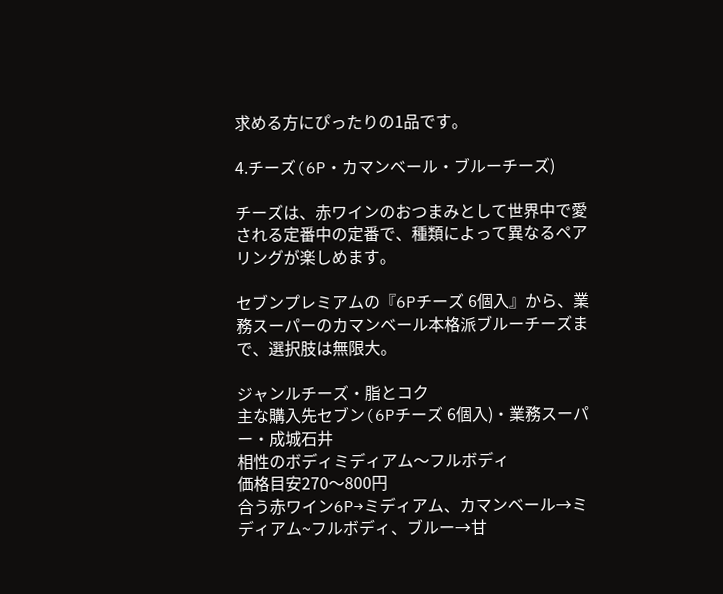求める方にぴったりの1品です。

4.チーズ(6P・カマンベール・ブルーチーズ)

チーズは、赤ワインのおつまみとして世界中で愛される定番中の定番で、種類によって異なるペアリングが楽しめます。

セブンプレミアムの『6Pチーズ 6個入』から、業務スーパーのカマンベール本格派ブルーチーズまで、選択肢は無限大。

ジャンルチーズ・脂とコク
主な購入先セブン(6Pチーズ 6個入)・業務スーパー・成城石井
相性のボディミディアム〜フルボディ
価格目安270〜800円
合う赤ワイン6P→ミディアム、カマンベール→ミディアム~フルボディ、ブルー→甘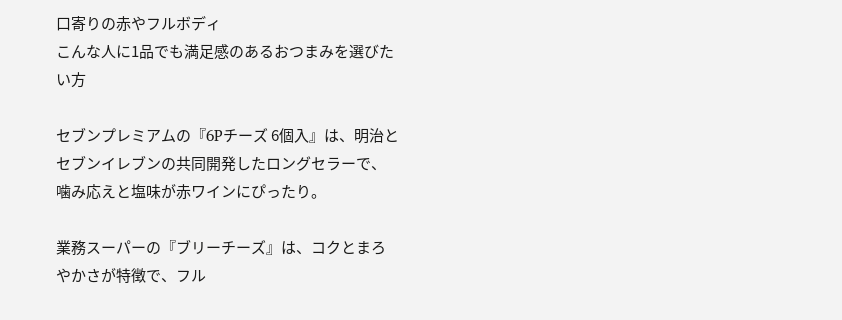口寄りの赤やフルボディ
こんな人に1品でも満足感のあるおつまみを選びたい方

セブンプレミアムの『6Pチーズ 6個入』は、明治とセブンイレブンの共同開発したロングセラーで、噛み応えと塩味が赤ワインにぴったり。

業務スーパーの『ブリーチーズ』は、コクとまろやかさが特徴で、フル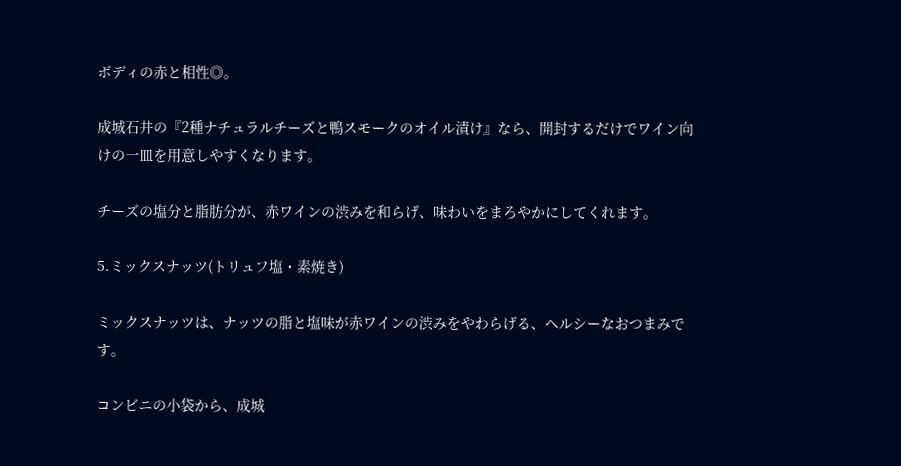ボディの赤と相性◎。

成城石井の『2種ナチュラルチーズと鴨スモークのオイル漬け』なら、開封するだけでワイン向けの一皿を用意しやすくなります。

チーズの塩分と脂肪分が、赤ワインの渋みを和らげ、味わいをまろやかにしてくれます。

5.ミックスナッツ(トリュフ塩・素焼き)

ミックスナッツは、ナッツの脂と塩味が赤ワインの渋みをやわらげる、ヘルシーなおつまみです。

コンビニの小袋から、成城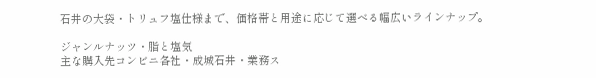石井の大袋・トリュフ塩仕様まで、価格帯と用途に応じて選べる幅広いラインナップ。

ジャンルナッツ・脂と塩気
主な購入先コンビニ各社・成城石井・業務ス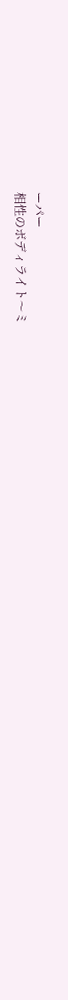ーパー
相性のボディライト〜ミ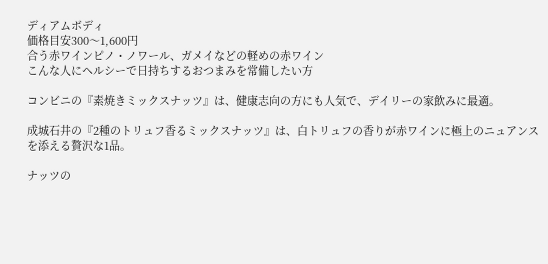ディアムボディ
価格目安300〜1,600円
合う赤ワインピノ・ノワール、ガメイなどの軽めの赤ワイン
こんな人にヘルシーで日持ちするおつまみを常備したい方

コンビニの『素焼きミックスナッツ』は、健康志向の方にも人気で、デイリーの家飲みに最適。

成城石井の『2種のトリュフ香るミックスナッツ』は、白トリュフの香りが赤ワインに極上のニュアンスを添える贅沢な1品。

ナッツの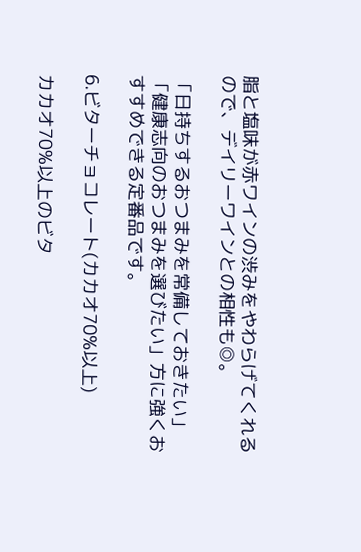脂と塩味が赤ワインの渋みをやわらげてくれるので、デイリーワインとの相性も◎。

「日持ちするおつまみを常備しておきたい」「健康志向のおつまみを選びたい」方に強くおすすめできる定番品です。

6.ビターチョコレート(カカオ70%以上)

カカオ70%以上のビタ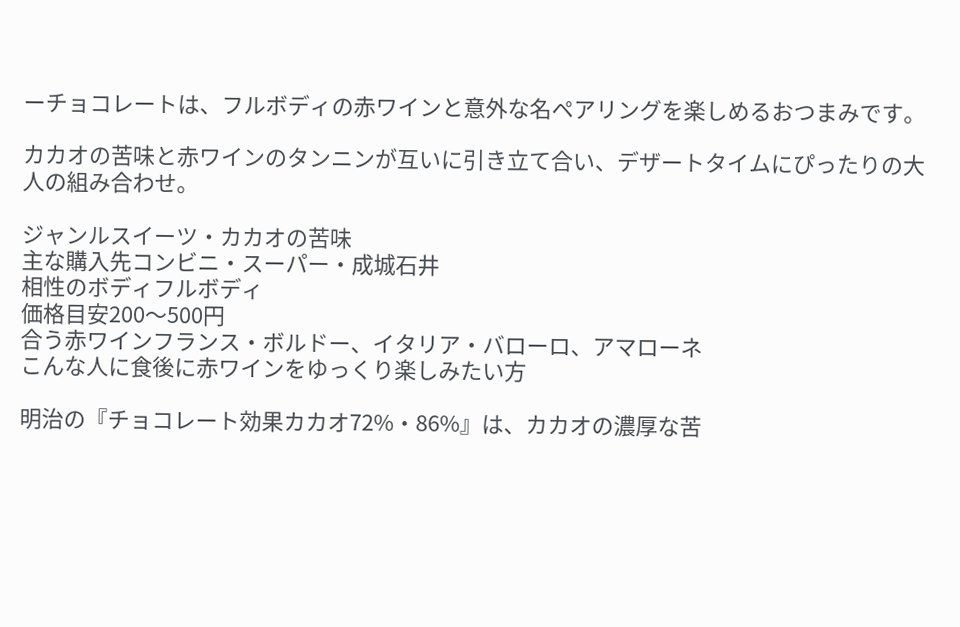ーチョコレートは、フルボディの赤ワインと意外な名ペアリングを楽しめるおつまみです。

カカオの苦味と赤ワインのタンニンが互いに引き立て合い、デザートタイムにぴったりの大人の組み合わせ。

ジャンルスイーツ・カカオの苦味
主な購入先コンビニ・スーパー・成城石井
相性のボディフルボディ
価格目安200〜500円
合う赤ワインフランス・ボルドー、イタリア・バローロ、アマローネ
こんな人に食後に赤ワインをゆっくり楽しみたい方

明治の『チョコレート効果カカオ72%・86%』は、カカオの濃厚な苦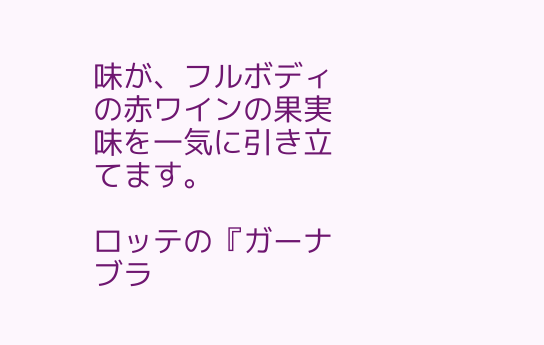味が、フルボディの赤ワインの果実味を一気に引き立てます。

ロッテの『ガーナブラ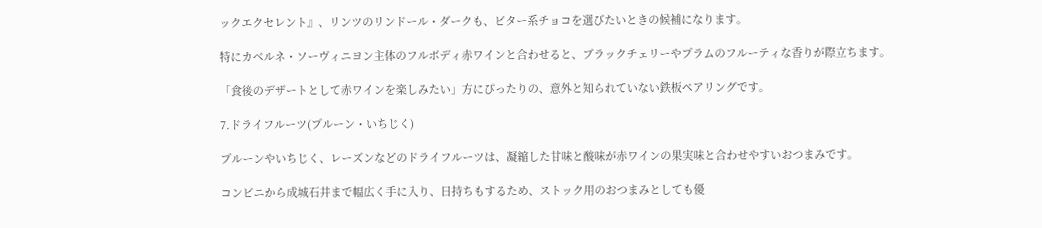ックエクセレント』、リンツのリンドール・ダークも、ビター系チョコを選びたいときの候補になります。

特にカベルネ・ソーヴィニヨン主体のフルボディ赤ワインと合わせると、ブラックチェリーやプラムのフルーティな香りが際立ちます。

「食後のデザートとして赤ワインを楽しみたい」方にぴったりの、意外と知られていない鉄板ペアリングです。

7.ドライフルーツ(プルーン・いちじく)

プルーンやいちじく、レーズンなどのドライフルーツは、凝縮した甘味と酸味が赤ワインの果実味と合わせやすいおつまみです。

コンビニから成城石井まで幅広く手に入り、日持ちもするため、ストック用のおつまみとしても優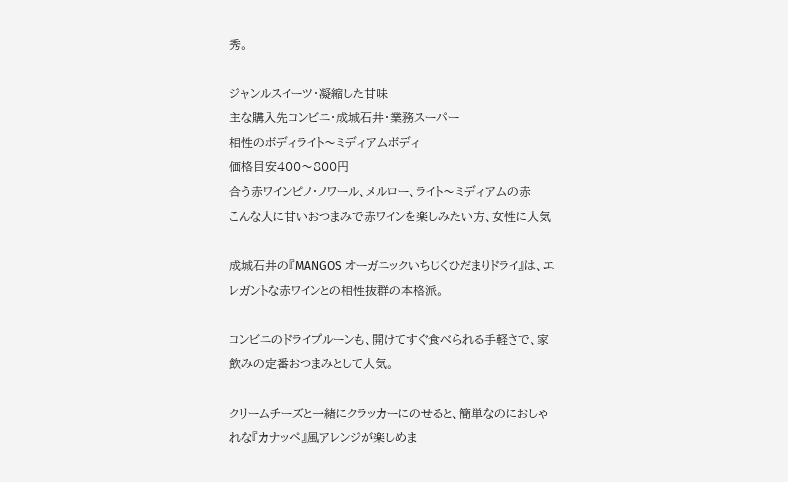秀。

ジャンルスイーツ・凝縮した甘味
主な購入先コンビニ・成城石井・業務スーパー
相性のボディライト〜ミディアムボディ
価格目安400〜800円
合う赤ワインピノ・ノワール、メルロー、ライト〜ミディアムの赤
こんな人に甘いおつまみで赤ワインを楽しみたい方、女性に人気

成城石井の『MANGOS オーガニックいちじくひだまりドライ』は、エレガントな赤ワインとの相性抜群の本格派。

コンビニのドライプルーンも、開けてすぐ食べられる手軽さで、家飲みの定番おつまみとして人気。

クリームチーズと一緒にクラッカーにのせると、簡単なのにおしゃれな『カナッペ』風アレンジが楽しめま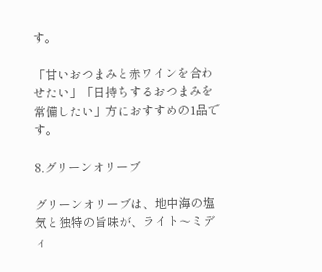す。

「甘いおつまみと赤ワインを合わせたい」「日持ちするおつまみを常備したい」方におすすめの1品です。

8.グリーンオリーブ

グリーンオリーブは、地中海の塩気と独特の旨味が、ライト〜ミディ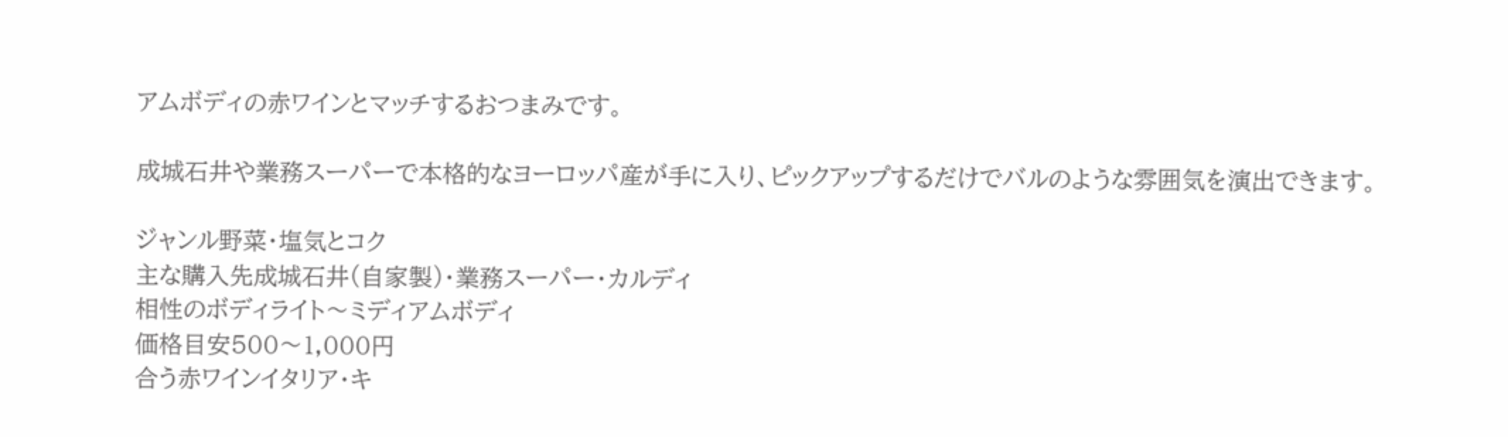アムボディの赤ワインとマッチするおつまみです。

成城石井や業務スーパーで本格的なヨーロッパ産が手に入り、ピックアップするだけでバルのような雰囲気を演出できます。

ジャンル野菜・塩気とコク
主な購入先成城石井(自家製)・業務スーパー・カルディ
相性のボディライト〜ミディアムボディ
価格目安500〜1,000円
合う赤ワインイタリア・キ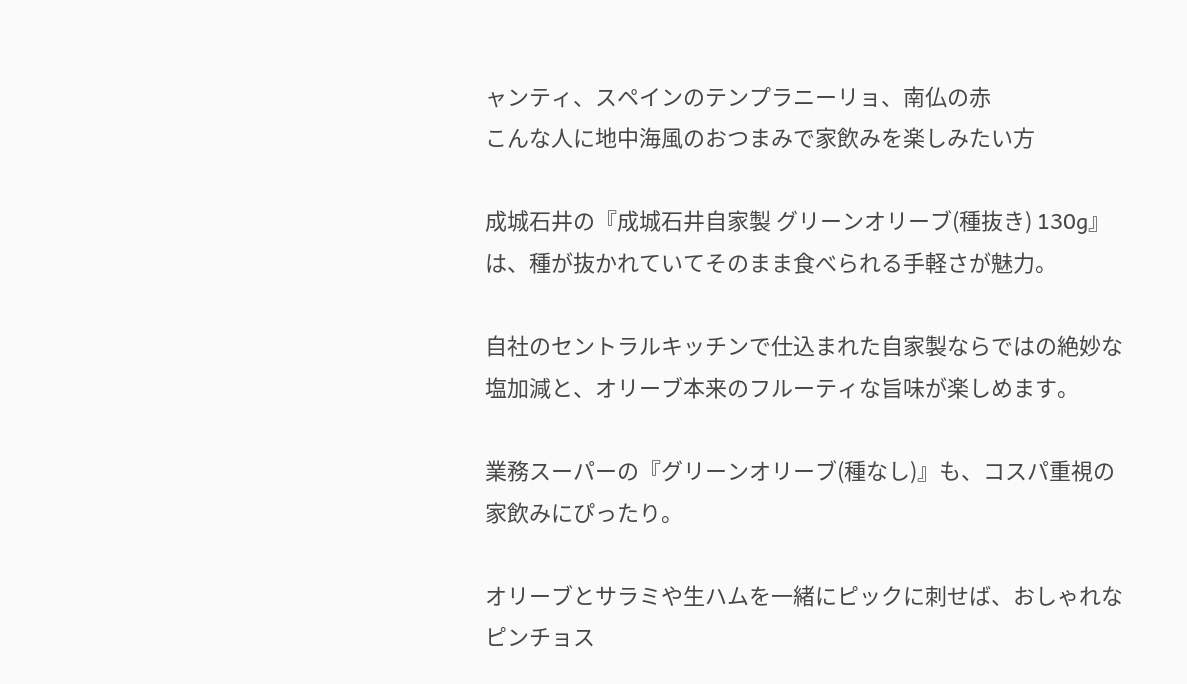ャンティ、スペインのテンプラニーリョ、南仏の赤
こんな人に地中海風のおつまみで家飲みを楽しみたい方

成城石井の『成城石井自家製 グリーンオリーブ(種抜き) 130g』は、種が抜かれていてそのまま食べられる手軽さが魅力。

自社のセントラルキッチンで仕込まれた自家製ならではの絶妙な塩加減と、オリーブ本来のフルーティな旨味が楽しめます。

業務スーパーの『グリーンオリーブ(種なし)』も、コスパ重視の家飲みにぴったり。

オリーブとサラミや生ハムを一緒にピックに刺せば、おしゃれなピンチョス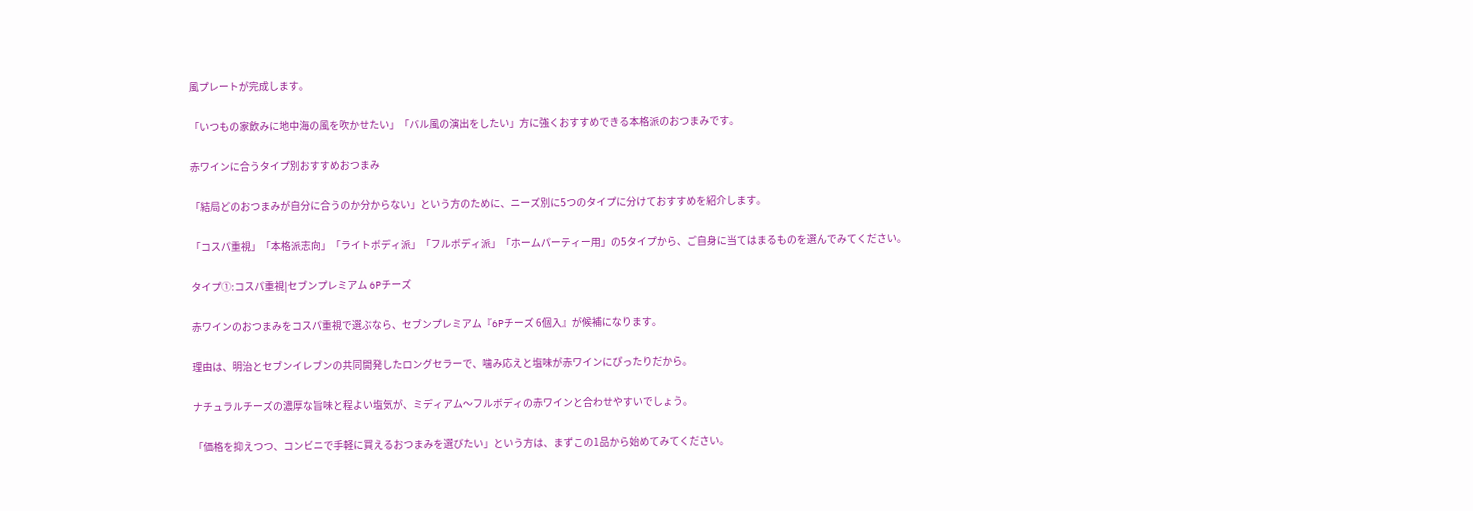風プレートが完成します。

「いつもの家飲みに地中海の風を吹かせたい」「バル風の演出をしたい」方に強くおすすめできる本格派のおつまみです。

赤ワインに合うタイプ別おすすめおつまみ

「結局どのおつまみが自分に合うのか分からない」という方のために、ニーズ別に5つのタイプに分けておすすめを紹介します。

「コスパ重視」「本格派志向」「ライトボディ派」「フルボディ派」「ホームパーティー用」の5タイプから、ご自身に当てはまるものを選んでみてください。

タイプ①:コスパ重視|セブンプレミアム 6Pチーズ

赤ワインのおつまみをコスパ重視で選ぶなら、セブンプレミアム『6Pチーズ 6個入』が候補になります。

理由は、明治とセブンイレブンの共同開発したロングセラーで、噛み応えと塩味が赤ワインにぴったりだから。

ナチュラルチーズの濃厚な旨味と程よい塩気が、ミディアム〜フルボディの赤ワインと合わせやすいでしょう。

「価格を抑えつつ、コンビニで手軽に買えるおつまみを選びたい」という方は、まずこの1品から始めてみてください。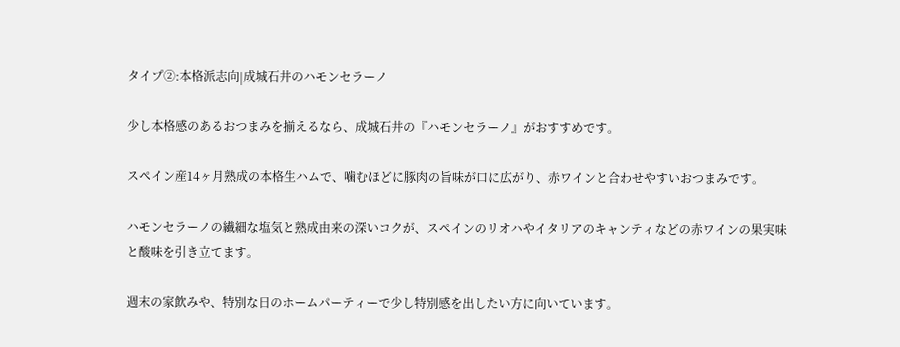タイプ②:本格派志向|成城石井のハモンセラーノ

少し本格感のあるおつまみを揃えるなら、成城石井の『ハモンセラーノ』がおすすめです。

スペイン産14ヶ月熟成の本格生ハムで、噛むほどに豚肉の旨味が口に広がり、赤ワインと合わせやすいおつまみです。

ハモンセラーノの繊細な塩気と熟成由来の深いコクが、スペインのリオハやイタリアのキャンティなどの赤ワインの果実味と酸味を引き立てます。

週末の家飲みや、特別な日のホームパーティーで少し特別感を出したい方に向いています。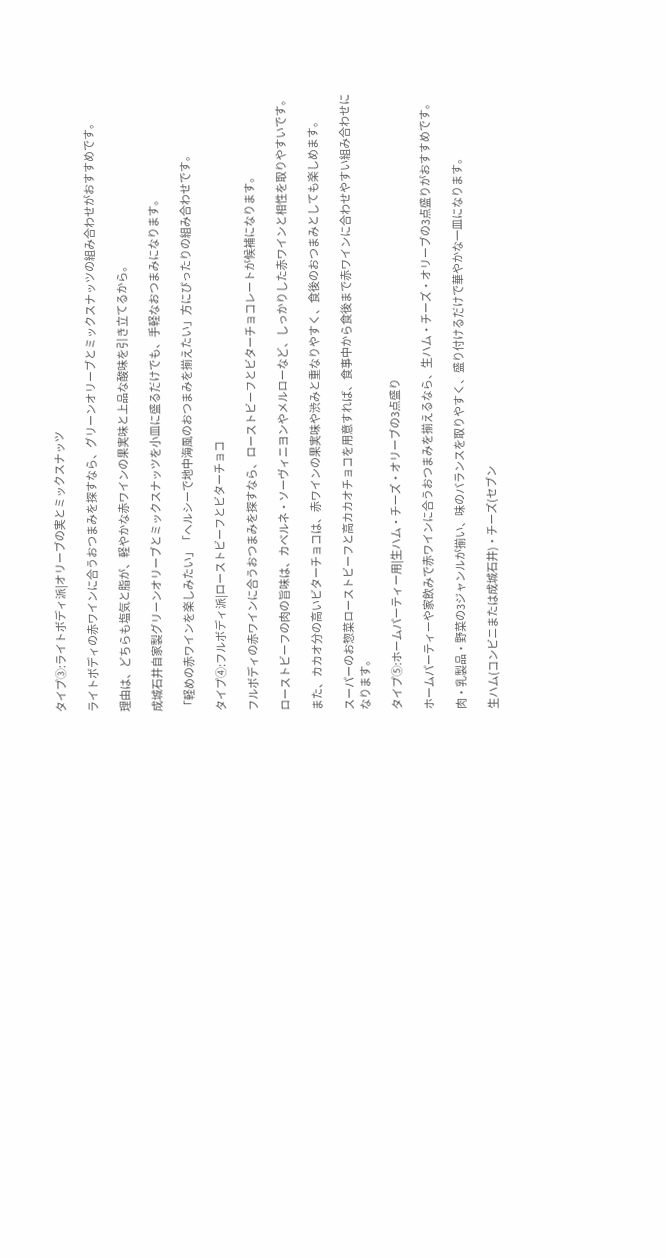タイプ③:ライトボディ派|オリーブの実とミックスナッツ

ライトボディの赤ワインに合うおつまみを探すなら、グリーンオリーブとミックスナッツの組み合わせがおすすめです。

理由は、どちらも塩気と脂が、軽やかな赤ワインの果実味と上品な酸味を引き立てるから。

成城石井自家製グリーンオリーブとミックスナッツを小皿に盛るだけでも、手軽なおつまみになります。

「軽めの赤ワインを楽しみたい」「ヘルシーで地中海風のおつまみを揃えたい」方にぴったりの組み合わせです。

タイプ④:フルボディ派|ローストビーフとビターチョコ

フルボディの赤ワインに合うおつまみを探すなら、ローストビーフとビターチョコレートが候補になります。

ローストビーフの肉の旨味は、カベルネ・ソーヴィニヨンやメルローなど、しっかりした赤ワインと相性を取りやすいです。

また、カカオ分の高いビターチョコは、赤ワインの果実味や渋みと重なりやすく、食後のおつまみとしても楽しめます。

スーパーのお惣菜ローストビーフと高カカオチョコを用意すれば、食事中から食後まで赤ワインに合わせやすい組み合わせになります。

タイプ⑤:ホームパーティー用|生ハム・チーズ・オリーブの3点盛り

ホームパーティーや家飲みで赤ワインに合うおつまみを揃えるなら、生ハム・チーズ・オリーブの3点盛りがおすすめです。

肉・乳製品・野菜の3ジャンルが揃い、味のバランスを取りやすく、盛り付けるだけで華やかな一皿になります。

生ハム(コンビニまたは成城石井)・チーズ(セブン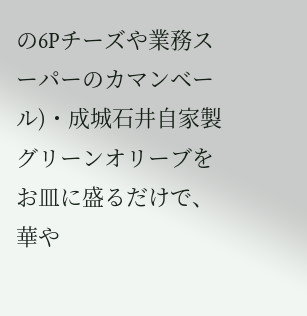の6Pチーズや業務スーパーのカマンベール)・成城石井自家製グリーンオリーブをお皿に盛るだけで、華や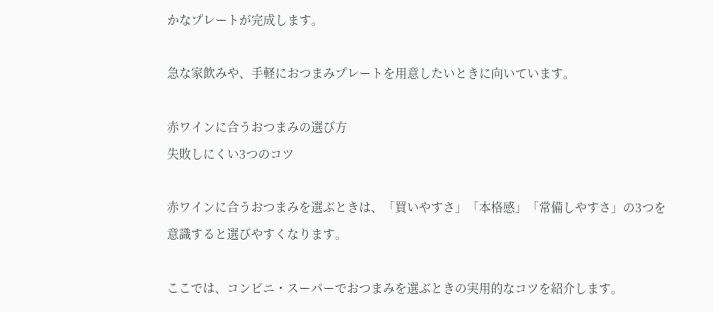かなプレートが完成します。

急な家飲みや、手軽におつまみプレートを用意したいときに向いています。

赤ワインに合うおつまみの選び方
失敗しにくい3つのコツ

赤ワインに合うおつまみを選ぶときは、「買いやすさ」「本格感」「常備しやすさ」の3つを意識すると選びやすくなります。

ここでは、コンビニ・スーパーでおつまみを選ぶときの実用的なコツを紹介します。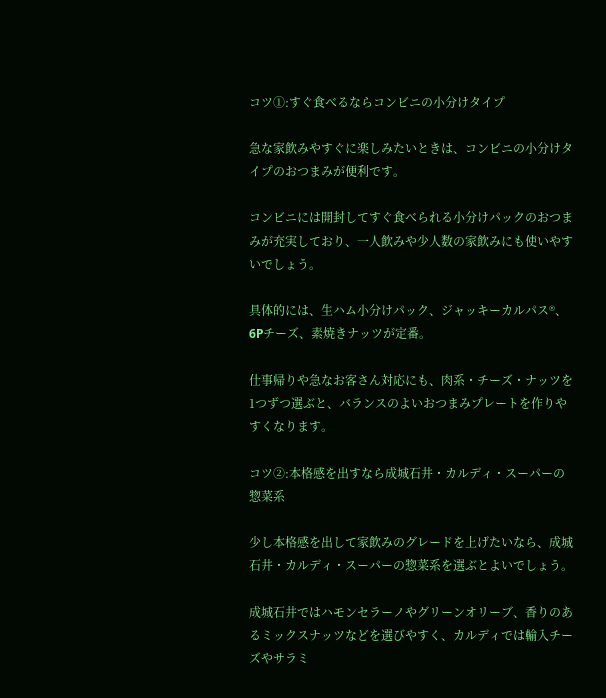コツ①:すぐ食べるならコンビニの小分けタイプ

急な家飲みやすぐに楽しみたいときは、コンビニの小分けタイプのおつまみが便利です。

コンビニには開封してすぐ食べられる小分けパックのおつまみが充実しており、一人飲みや少人数の家飲みにも使いやすいでしょう。

具体的には、生ハム小分けパック、ジャッキーカルパス®、6Pチーズ、素焼きナッツが定番。

仕事帰りや急なお客さん対応にも、肉系・チーズ・ナッツを1つずつ選ぶと、バランスのよいおつまみプレートを作りやすくなります。

コツ②:本格感を出すなら成城石井・カルディ・スーパーの惣菜系

少し本格感を出して家飲みのグレードを上げたいなら、成城石井・カルディ・スーパーの惣菜系を選ぶとよいでしょう。

成城石井ではハモンセラーノやグリーンオリーブ、香りのあるミックスナッツなどを選びやすく、カルディでは輸入チーズやサラミ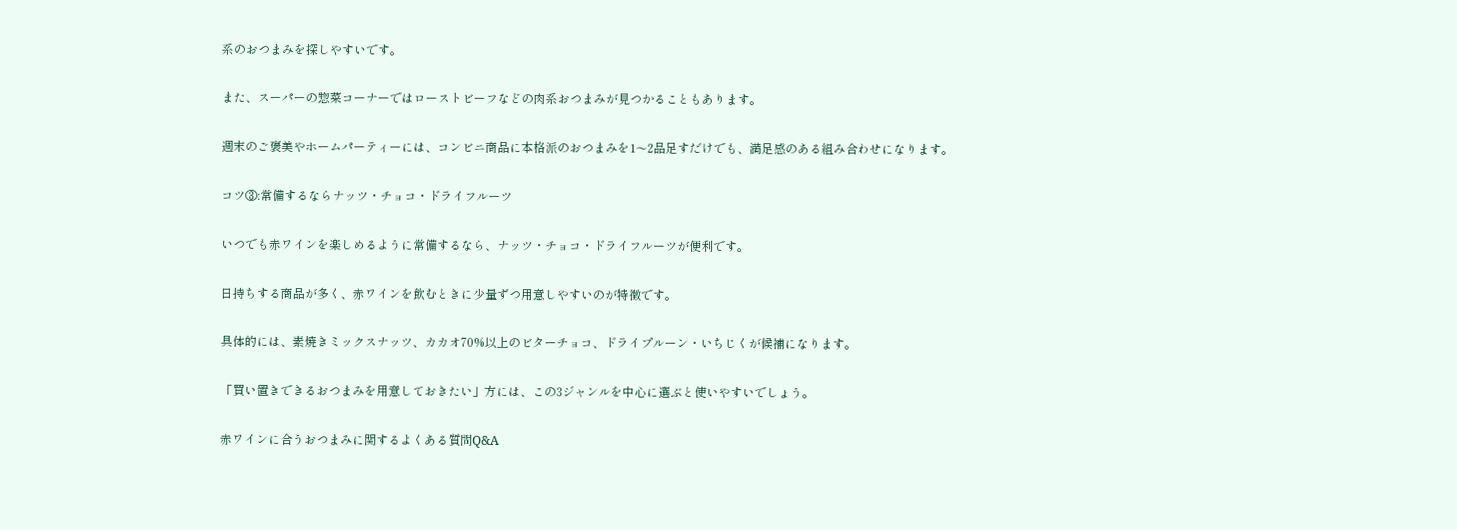系のおつまみを探しやすいです。

また、スーパーの惣菜コーナーではローストビーフなどの肉系おつまみが見つかることもあります。

週末のご褒美やホームパーティーには、コンビニ商品に本格派のおつまみを1〜2品足すだけでも、満足感のある組み合わせになります。

コツ③:常備するならナッツ・チョコ・ドライフルーツ

いつでも赤ワインを楽しめるように常備するなら、ナッツ・チョコ・ドライフルーツが便利です。

日持ちする商品が多く、赤ワインを飲むときに少量ずつ用意しやすいのが特徴です。

具体的には、素焼きミックスナッツ、カカオ70%以上のビターチョコ、ドライプルーン・いちじくが候補になります。

「買い置きできるおつまみを用意しておきたい」方には、この3ジャンルを中心に選ぶと使いやすいでしょう。

赤ワインに合うおつまみに関するよくある質問Q&A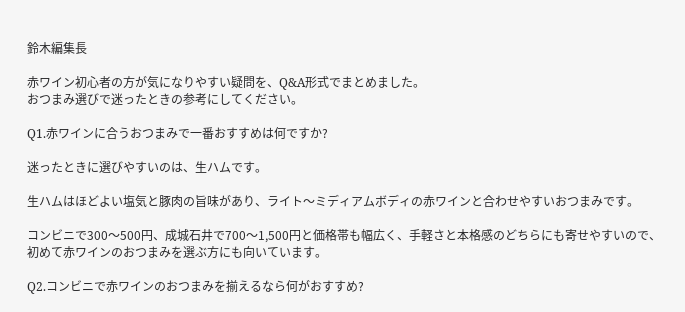鈴木編集長

赤ワイン初心者の方が気になりやすい疑問を、Q&A形式でまとめました。
おつまみ選びで迷ったときの参考にしてください。

Q1.赤ワインに合うおつまみで一番おすすめは何ですか?

迷ったときに選びやすいのは、生ハムです。

生ハムはほどよい塩気と豚肉の旨味があり、ライト〜ミディアムボディの赤ワインと合わせやすいおつまみです。

コンビニで300〜500円、成城石井で700〜1,500円と価格帯も幅広く、手軽さと本格感のどちらにも寄せやすいので、初めて赤ワインのおつまみを選ぶ方にも向いています。

Q2.コンビニで赤ワインのおつまみを揃えるなら何がおすすめ?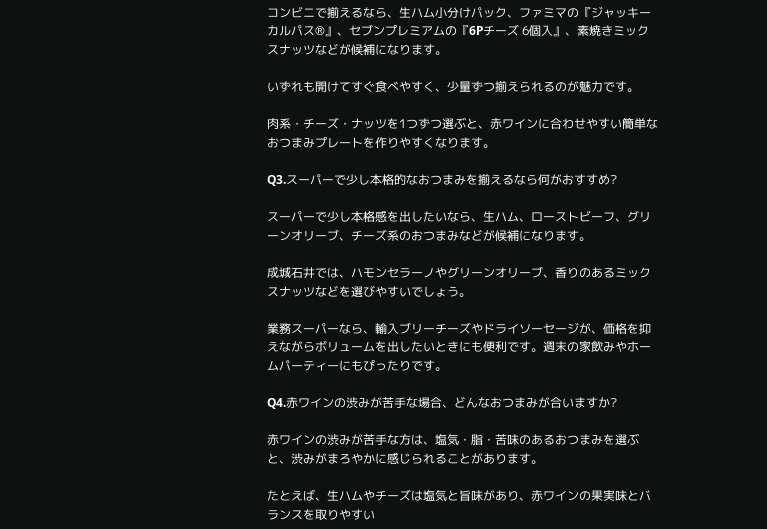コンビニで揃えるなら、生ハム小分けパック、ファミマの『ジャッキーカルパス®』、セブンプレミアムの『6Pチーズ 6個入』、素焼きミックスナッツなどが候補になります。

いずれも開けてすぐ食べやすく、少量ずつ揃えられるのが魅力です。

肉系・チーズ・ナッツを1つずつ選ぶと、赤ワインに合わせやすい簡単なおつまみプレートを作りやすくなります。

Q3.スーパーで少し本格的なおつまみを揃えるなら何がおすすめ?

スーパーで少し本格感を出したいなら、生ハム、ローストビーフ、グリーンオリーブ、チーズ系のおつまみなどが候補になります。

成城石井では、ハモンセラーノやグリーンオリーブ、香りのあるミックスナッツなどを選びやすいでしょう。

業務スーパーなら、輸入ブリーチーズやドライソーセージが、価格を抑えながらボリュームを出したいときにも便利です。週末の家飲みやホームパーティーにもぴったりです。

Q4.赤ワインの渋みが苦手な場合、どんなおつまみが合いますか?

赤ワインの渋みが苦手な方は、塩気・脂・苦味のあるおつまみを選ぶと、渋みがまろやかに感じられることがあります。

たとえば、生ハムやチーズは塩気と旨味があり、赤ワインの果実味とバランスを取りやすい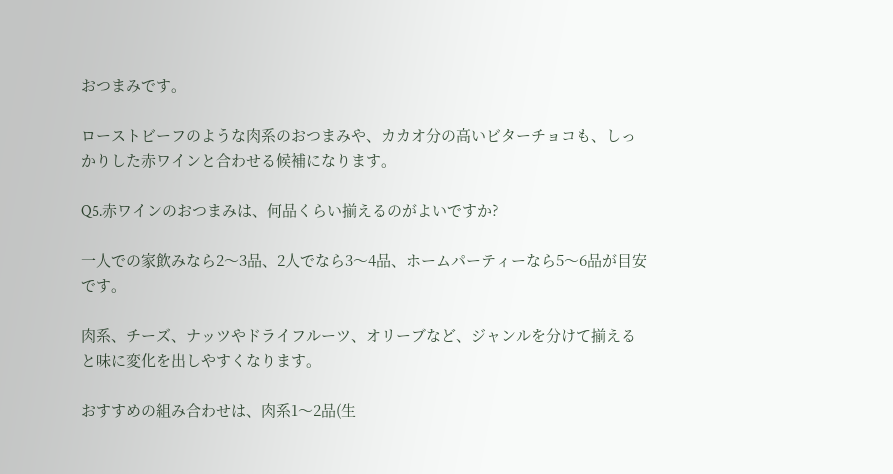おつまみです。

ローストビーフのような肉系のおつまみや、カカオ分の高いビターチョコも、しっかりした赤ワインと合わせる候補になります。

Q5.赤ワインのおつまみは、何品くらい揃えるのがよいですか?

一人での家飲みなら2〜3品、2人でなら3〜4品、ホームパーティーなら5〜6品が目安です。

肉系、チーズ、ナッツやドライフルーツ、オリーブなど、ジャンルを分けて揃えると味に変化を出しやすくなります。

おすすめの組み合わせは、肉系1〜2品(生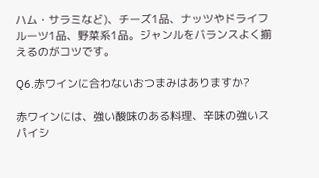ハム・サラミなど)、チーズ1品、ナッツやドライフルーツ1品、野菜系1品。ジャンルをバランスよく揃えるのがコツです。

Q6.赤ワインに合わないおつまみはありますか?

赤ワインには、強い酸味のある料理、辛味の強いスパイシ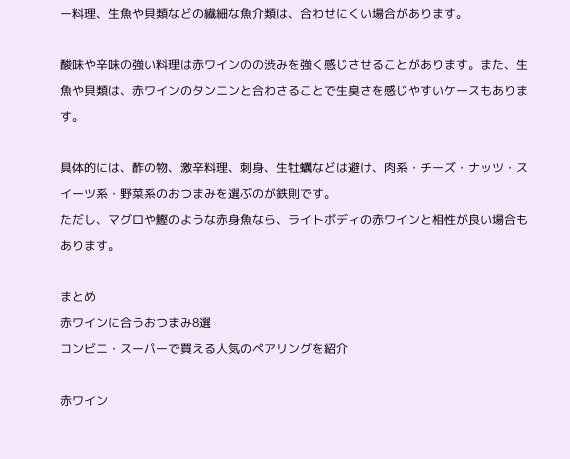ー料理、生魚や貝類などの繊細な魚介類は、合わせにくい場合があります。

酸味や辛味の強い料理は赤ワインのの渋みを強く感じさせることがあります。また、生魚や貝類は、赤ワインのタンニンと合わさることで生臭さを感じやすいケースもあります。

具体的には、酢の物、激辛料理、刺身、生牡蠣などは避け、肉系・チーズ・ナッツ・スイーツ系・野菜系のおつまみを選ぶのが鉄則です。
ただし、マグロや鰹のような赤身魚なら、ライトボディの赤ワインと相性が良い場合もあります。

まとめ
赤ワインに合うおつまみ8選
コンビニ・スーパーで買える人気のペアリングを紹介

赤ワイン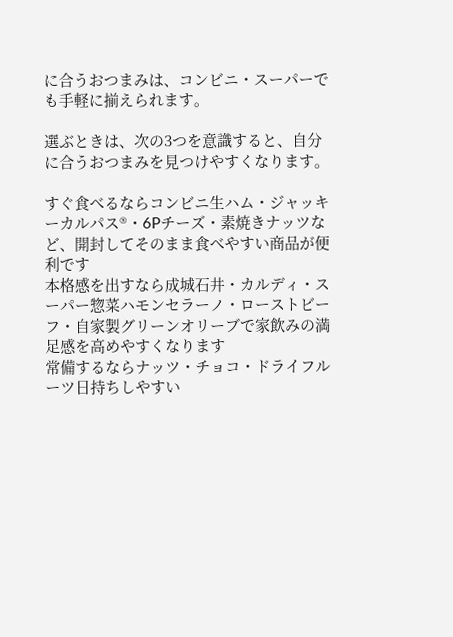に合うおつまみは、コンビニ・スーパーでも手軽に揃えられます。

選ぶときは、次の3つを意識すると、自分に合うおつまみを見つけやすくなります。

すぐ食べるならコンビニ生ハム・ジャッキーカルパス®・6Pチーズ・素焼きナッツなど、開封してそのまま食べやすい商品が便利です
本格感を出すなら成城石井・カルディ・スーパー惣菜ハモンセラーノ・ローストビーフ・自家製グリーンオリーブで家飲みの満足感を高めやすくなります
常備するならナッツ・チョコ・ドライフルーツ日持ちしやすい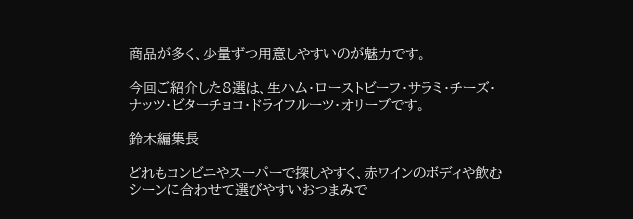商品が多く、少量ずつ用意しやすいのが魅力です。

今回ご紹介した8選は、生ハム・ローストビーフ・サラミ・チーズ・ナッツ・ビターチョコ・ドライフルーツ・オリーブです。

鈴木編集長

どれもコンビニやスーパーで探しやすく、赤ワインのボディや飲むシーンに合わせて選びやすいおつまみで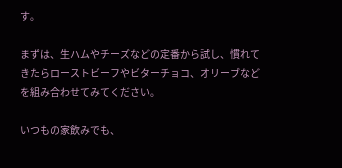す。

まずは、生ハムやチーズなどの定番から試し、慣れてきたらローストビーフやビターチョコ、オリーブなどを組み合わせてみてください。

いつもの家飲みでも、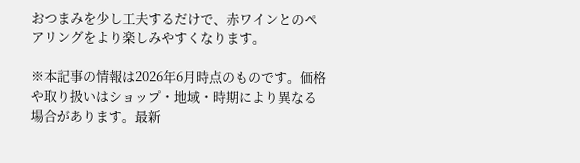おつまみを少し工夫するだけで、赤ワインとのペアリングをより楽しみやすくなります。

※本記事の情報は2026年6月時点のものです。価格や取り扱いはショップ・地域・時期により異なる場合があります。最新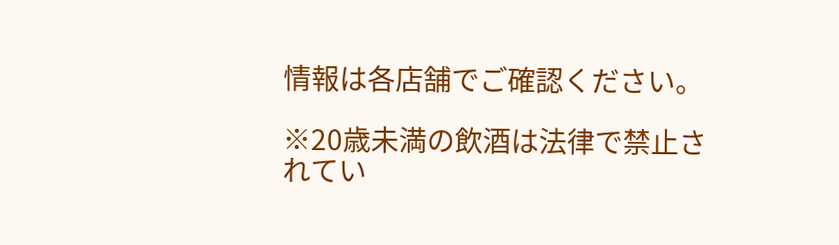情報は各店舗でご確認ください。

※20歳未満の飲酒は法律で禁止されてい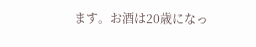ます。お酒は20歳になっ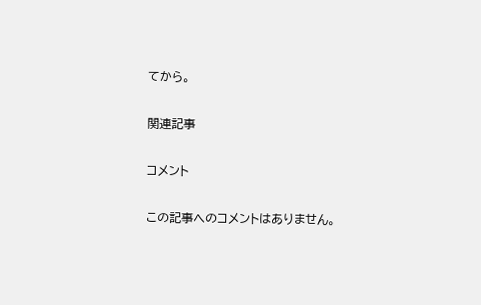てから。

関連記事

コメント

この記事へのコメントはありません。